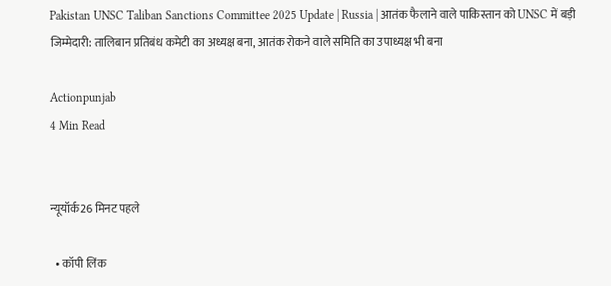Pakistan UNSC Taliban Sanctions Committee 2025 Update | Russia | आतंक फैलाने वाले पाकिस्तान को UNSC में बड़ी जिम्मेदारी: तालिबान प्रतिबंध कमेटी का अध्यक्ष बना, आतंक रोकने वाले समिति का उपाध्यक्ष भी बना

Actionpunjab
4 Min Read


न्यूयॉर्क26 मिनट पहले

  • कॉपी लिंक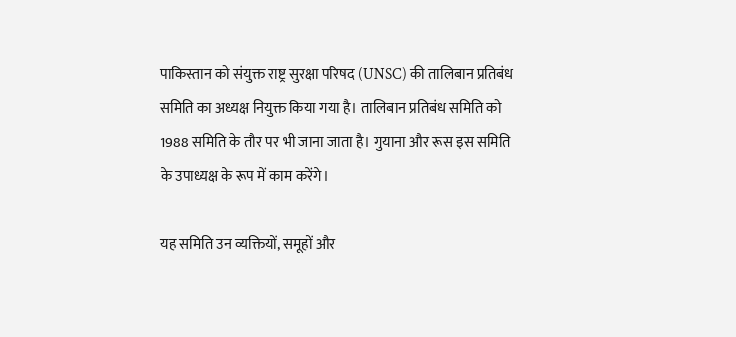पाकिस्तान को संयुक्त राष्ट्र सुरक्षा परिषद (UNSC) की तालिबान प्रतिबंध समिति का अध्यक्ष नियुक्त किया गया है। तालिबान प्रतिबंध समिति को 1988 समिति के तौर पर भी जाना जाता है। गुयाना और रूस इस समिति के उपाध्यक्ष के रूप में काम करेंगे।

यह समिति उन व्यक्तियों, समूहों और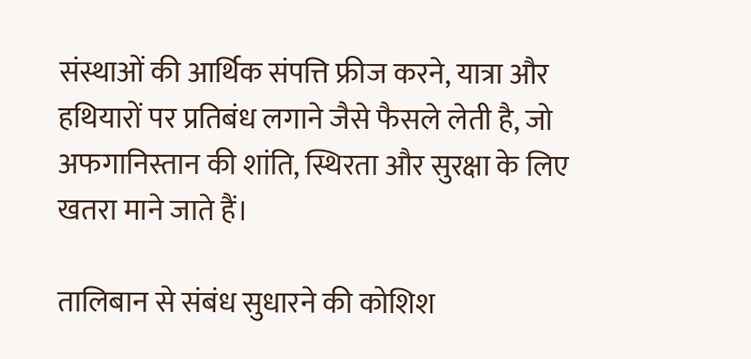संस्थाओं की आर्थिक संपत्ति फ्रीज करने, यात्रा और हथियारों पर प्रतिबंध लगाने जैसे फैसले लेती है, जो अफगानिस्तान की शांति, स्थिरता और सुरक्षा के लिए खतरा माने जाते हैं।

तालिबान से संबंध सुधारने की कोशिश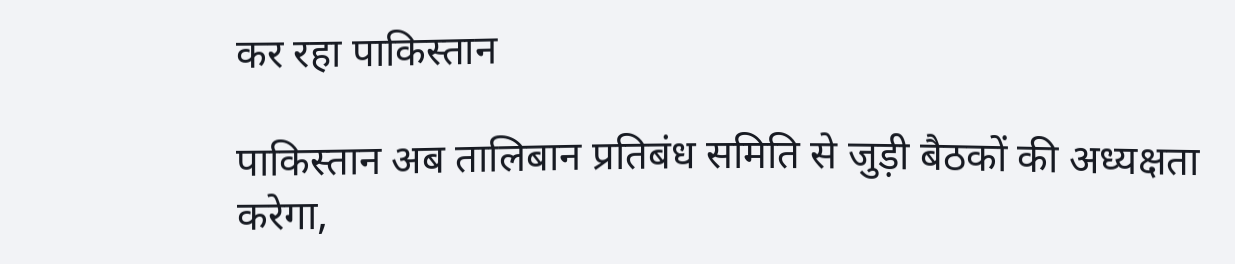कर रहा पाकिस्तान

पाकिस्तान अब तालिबान प्रतिबंध समिति से जुड़ी बैठकों की अध्यक्षता करेगा,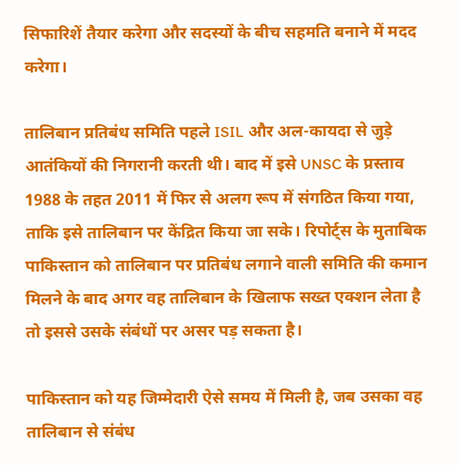सिफारिशें तैयार करेगा और सदस्यों के बीच सहमति बनाने में मदद करेगा।

तालिबान प्रतिबंध समिति पहले ISIL और अल-कायदा से जुड़े आतंकियों की निगरानी करती थी। बाद में इसे UNSC के प्रस्ताव 1988 के तहत 2011 में फिर से अलग रूप में संगठित किया गया, ताकि इसे तालिबान पर केंद्रित किया जा सके। रिपोर्ट्स के मुताबिक पाकिस्तान को तालिबान पर प्रतिबंध लगाने वाली समिति की कमान मिलने के बाद अगर वह तालिबान के खिलाफ सख्त एक्शन लेता है तो इससे उसके संबंधों पर असर पड़ सकता है।

पाकिस्तान को यह जिम्मेदारी ऐसे समय में मिली है, जब उसका वह तालिबान से संबंध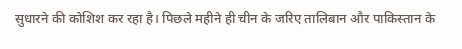सुधारने की कोशिश कर रहा है। पिछले महीने ही चीन के जरिए तालिबान और पाकिस्तान के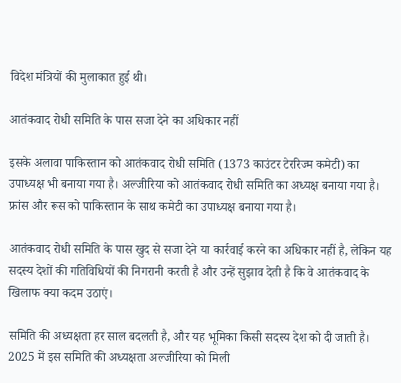विदेश मंत्रियों की मुलाकात हुई थी।

आतंकवाद रोधी समिति के पास सजा देने का अधिकार नहीं

इसके अलावा पाकिस्तान को आतंकवाद रोधी समिति (1373 काउंटर टेररिज्म कमेटी) का उपाध्यक्ष भी बनाया गया है। अल्जीरिया को आतंकवाद रोधी समिति का अध्यक्ष बनाया गया है। फ्रांस और रूस को पाकिस्तान के साथ कमेटी का उपाध्यक्ष बनाया गया है।

आतंकवाद रोधी समिति के पास खुद से सजा देने या कार्रवाई करने का अधिकार नहीं है, लेकिन यह सदस्य देशों की गतिविधियों की निगरानी करती है और उन्हें सुझाव देती है कि वे आतंकवाद के खिलाफ क्या कदम उठाएं।

समिति की अध्यक्षता हर साल बदलती है, और यह भूमिका किसी सदस्य देश को दी जाती है। 2025 में इस समिति की अध्यक्षता अल्जीरिया को मिली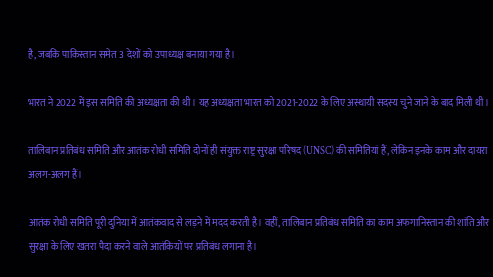है, जबकि पाकिस्तान समेत 3 देशों को उपाध्यक्ष बनाया गया है।

भारत ने 2022 में इस समिति की अध्यक्षता की थी। यह अध्यक्षता भारत को 2021-2022 के लिए अस्थायी सदस्य चुने जाने के बाद मिली थी।

तालिबान प्रतिबंध समिति और आतंक रोधी समिति दोनों ही संयुक्त राष्ट्र सुरक्षा परिषद (UNSC) की समितियां हैं, लेकिन इनके काम और दायरा अलग-अलग हैं।

आतंक रोधी समिति पूरी दुनिया में आतंकवाद से लड़ने में मदद करती है। वहीं, तालिबान प्रतिबंध समिति का काम अफगानिस्तान की शांति और सुरक्षा के लिए खतरा पैदा करने वाले आतंकियों पर प्रतिबंध लगाना है।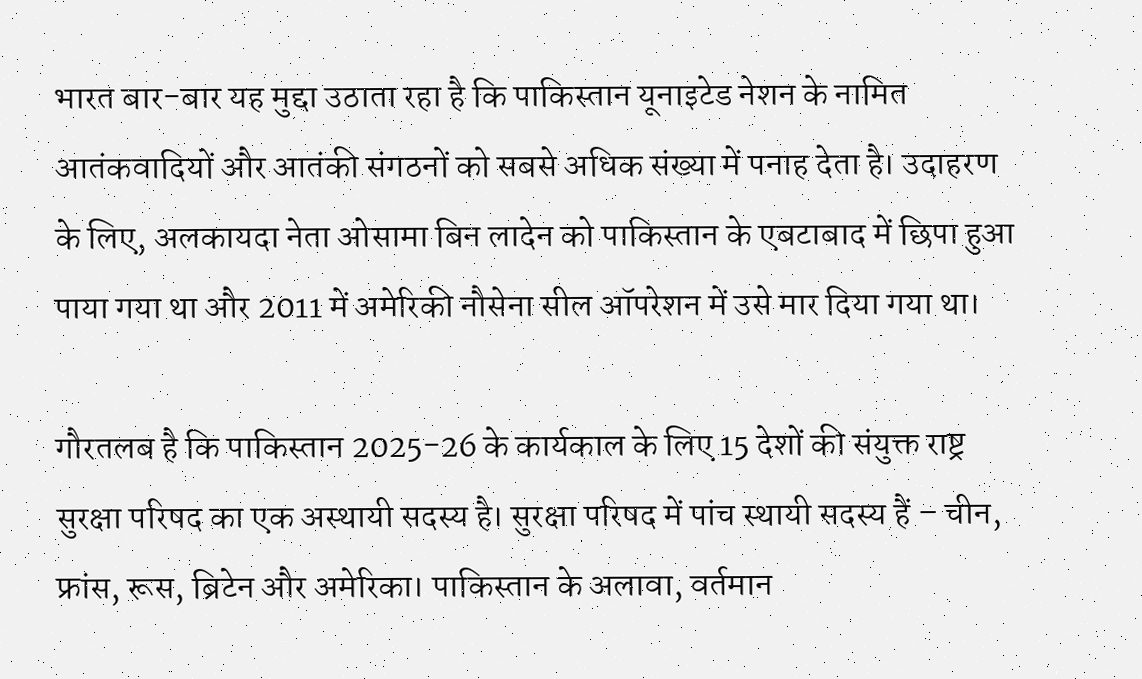भारत बार-बार यह मुद्दा उठाता रहा है कि पाकिस्तान यूनाइटेड नेशन के नामित आतंकवादियों और आतंकी संगठनों को सबसे अधिक संख्या में पनाह देता है। उदाहरण के लिए, अलकायदा नेता ओसामा बिन लादेन को पाकिस्तान के एबटाबाद में छिपा हुआ पाया गया था और 2011 में अमेरिकी नौसेना सील ऑपरेशन में उसे मार दिया गया था।

गौरतलब है कि पाकिस्तान 2025-26 के कार्यकाल के लिए 15 देशों की संयुक्त राष्ट्र सुरक्षा परिषद का एक अस्थायी सदस्य है। सुरक्षा परिषद में पांच स्थायी सदस्य हैं – चीन, फ्रांस, रूस, ब्रिटेन और अमेरिका। पाकिस्तान के अलावा, वर्तमान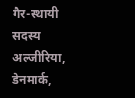गैर-स्थायी सदस्य अल्जीरिया, डेनमार्क,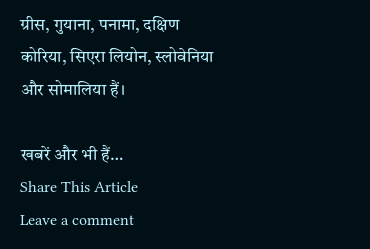ग्रीस, गुयाना, पनामा, दक्षिण कोरिया, सिएरा लियोन, स्लोवेनिया और सोमालिया हैं।

खबरें और भी हैं…
Share This Article
Leave a comment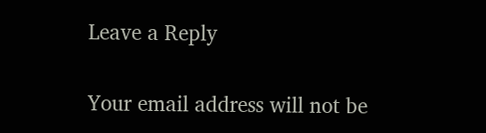Leave a Reply

Your email address will not be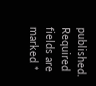published. Required fields are marked *